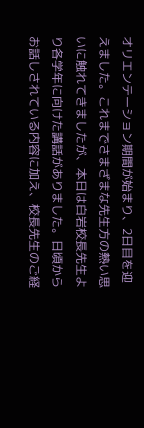オリエンテーション期間が始まり、2日目を迎えました。これまでさまざまな先生方の熱い思いに触れてきましたが、本日は白岩校長先生より各学年に向けた講話がありました。日頃からお話しされている内容に加え、校長先生のご経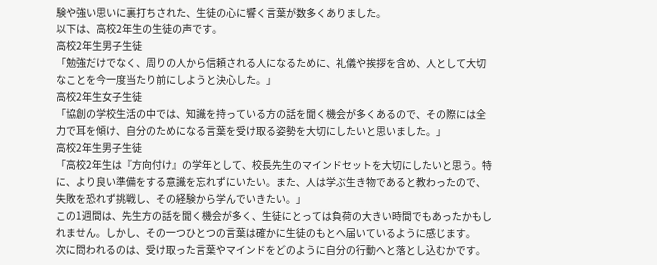験や強い思いに裏打ちされた、生徒の心に響く言葉が数多くありました。
以下は、高校2年生の生徒の声です。
高校2年生男子生徒
「勉強だけでなく、周りの人から信頼される人になるために、礼儀や挨拶を含め、人として大切なことを今一度当たり前にしようと決心した。」
高校2年生女子生徒
「協創の学校生活の中では、知識を持っている方の話を聞く機会が多くあるので、その際には全力で耳を傾け、自分のためになる言葉を受け取る姿勢を大切にしたいと思いました。」
高校2年生男子生徒
「高校2年生は『方向付け』の学年として、校長先生のマインドセットを大切にしたいと思う。特に、より良い準備をする意識を忘れずにいたい。また、人は学ぶ生き物であると教わったので、失敗を恐れず挑戦し、その経験から学んでいきたい。」
この1週間は、先生方の話を聞く機会が多く、生徒にとっては負荷の大きい時間でもあったかもしれません。しかし、その一つひとつの言葉は確かに生徒のもとへ届いているように感じます。
次に問われるのは、受け取った言葉やマインドをどのように自分の行動へと落とし込むかです。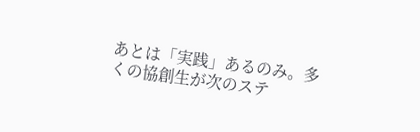あとは「実践」あるのみ。多くの協創生が次のステ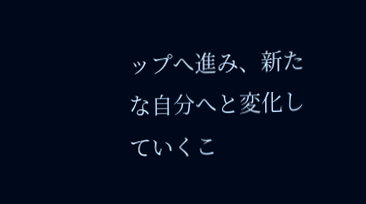ップへ進み、新たな自分へと変化していくこ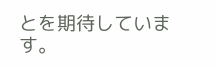とを期待しています。